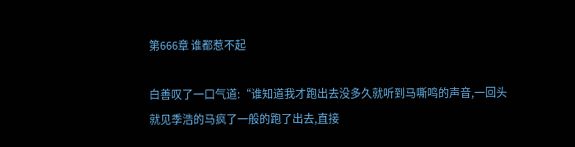第666章 谁都惹不起

白善叹了一口气道:“谁知道我才跑出去没多久就听到马嘶鸣的声音,一回头就见季浩的马疯了一般的跑了出去,直接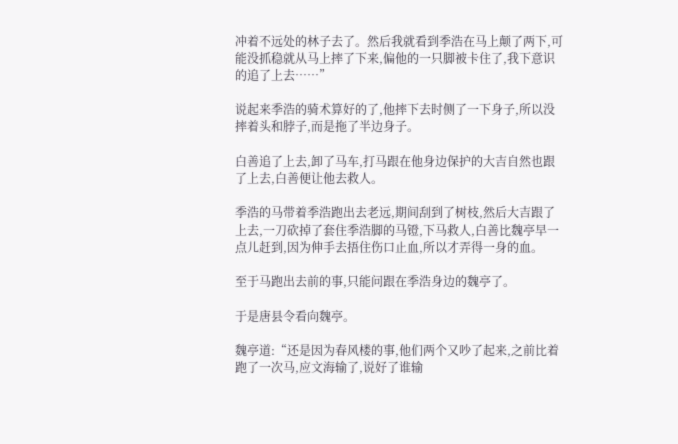冲着不远处的林子去了。然后我就看到季浩在马上颠了两下,可能没抓稳就从马上摔了下来,偏他的一只脚被卡住了,我下意识的追了上去……”

说起来季浩的骑术算好的了,他摔下去时侧了一下身子,所以没摔着头和脖子,而是拖了半边身子。

白善追了上去,卸了马车,打马跟在他身边保护的大吉自然也跟了上去,白善便让他去救人。

季浩的马带着季浩跑出去老远,期间刮到了树枝,然后大吉跟了上去,一刀砍掉了套住季浩脚的马镫,下马救人,白善比魏亭早一点儿赶到,因为伸手去捂住伤口止血,所以才弄得一身的血。

至于马跑出去前的事,只能问跟在季浩身边的魏亭了。

于是唐县令看向魏亭。

魏亭道:“还是因为春风楼的事,他们两个又吵了起来,之前比着跑了一次马,应文海输了,说好了谁输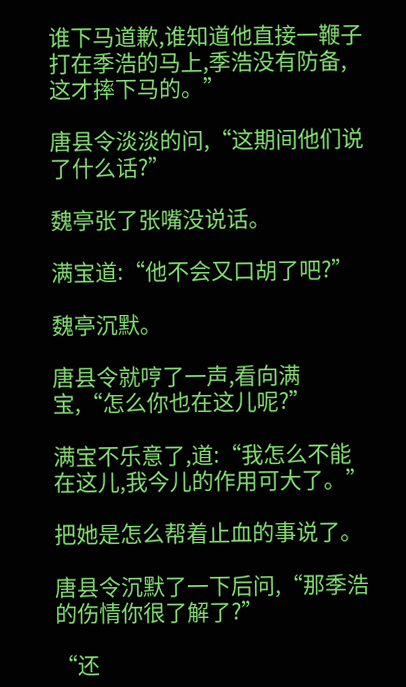谁下马道歉,谁知道他直接一鞭子打在季浩的马上,季浩没有防备,这才摔下马的。”

唐县令淡淡的问,“这期间他们说了什么话?”

魏亭张了张嘴没说话。

满宝道:“他不会又口胡了吧?”

魏亭沉默。

唐县令就哼了一声,看向满宝,“怎么你也在这儿呢?”

满宝不乐意了,道:“我怎么不能在这儿,我今儿的作用可大了。”

把她是怎么帮着止血的事说了。

唐县令沉默了一下后问,“那季浩的伤情你很了解了?”

“还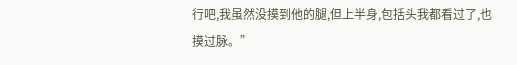行吧,我虽然没摸到他的腿,但上半身,包括头我都看过了,也摸过脉。”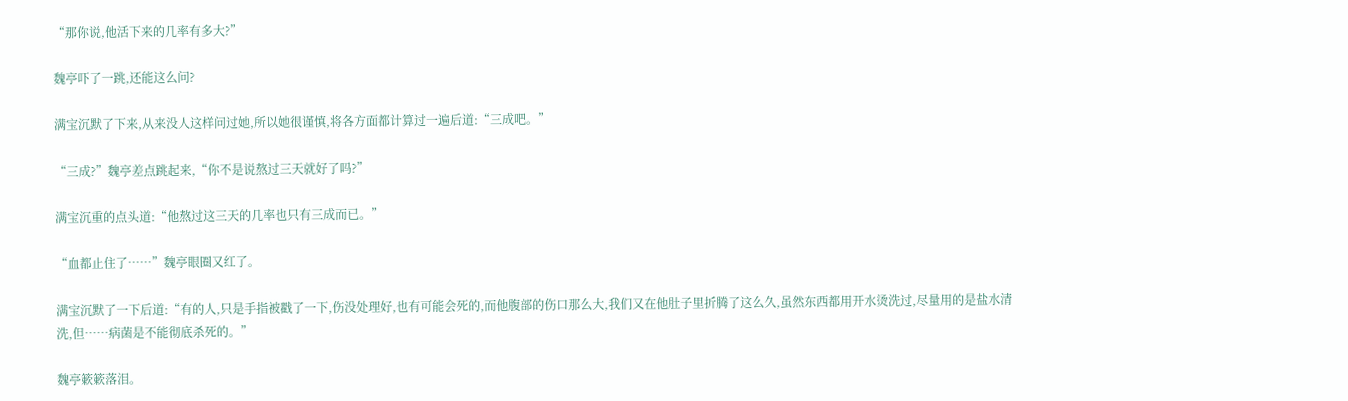“那你说,他活下来的几率有多大?”

魏亭吓了一跳,还能这么问?

满宝沉默了下来,从来没人这样问过她,所以她很谨慎,将各方面都计算过一遍后道:“三成吧。”

“三成?”魏亭差点跳起来,“你不是说熬过三天就好了吗?”

满宝沉重的点头道:“他熬过这三天的几率也只有三成而已。”

“血都止住了……”魏亭眼圈又红了。

满宝沉默了一下后道:“有的人,只是手指被戳了一下,伤没处理好,也有可能会死的,而他腹部的伤口那么大,我们又在他肚子里折腾了这么久,虽然东西都用开水烫洗过,尽量用的是盐水清洗,但……病菌是不能彻底杀死的。”

魏亭簌簌落泪。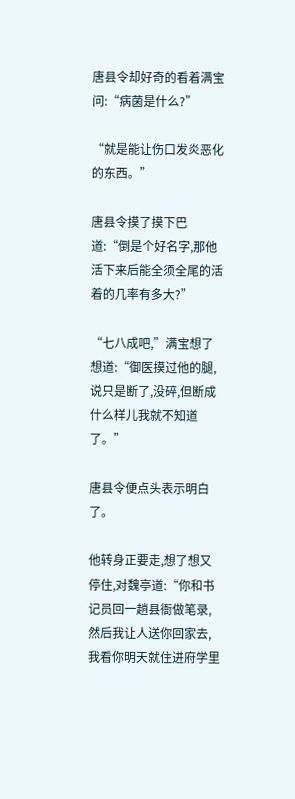唐县令却好奇的看着满宝问:“病菌是什么?”

“就是能让伤口发炎恶化的东西。”

唐县令摸了摸下巴道:“倒是个好名字,那他活下来后能全须全尾的活着的几率有多大?”

“七八成吧,”满宝想了想道:“御医摸过他的腿,说只是断了,没碎,但断成什么样儿我就不知道了。”

唐县令便点头表示明白了。

他转身正要走,想了想又停住,对魏亭道:“你和书记员回一趟县衙做笔录,然后我让人送你回家去,我看你明天就住进府学里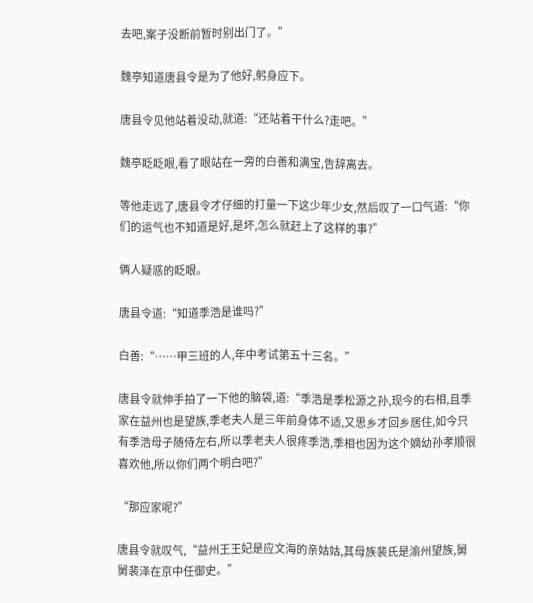去吧,案子没断前暂时别出门了。”

魏亭知道唐县令是为了他好,躬身应下。

唐县令见他站着没动,就道:“还站着干什么?走吧。”

魏亭眨眨眼,看了眼站在一旁的白善和满宝,告辞离去。

等他走远了,唐县令才仔细的打量一下这少年少女,然后叹了一口气道:“你们的运气也不知道是好,是坏,怎么就赶上了这样的事?”

俩人疑惑的眨眼。

唐县令道:“知道季浩是谁吗?”

白善:“……甲三班的人,年中考试第五十三名。”

唐县令就伸手拍了一下他的脑袋,道:“季浩是季松源之孙,现今的右相,且季家在益州也是望族,季老夫人是三年前身体不适,又思乡才回乡居住,如今只有季浩母子随侍左右,所以季老夫人很疼季浩,季相也因为这个嫡幼孙孝顺很喜欢他,所以你们两个明白吧?”

“那应家呢?”

唐县令就叹气,“益州王王妃是应文海的亲姑姑,其母族裴氏是渝州望族,舅舅裴泽在京中任御史。”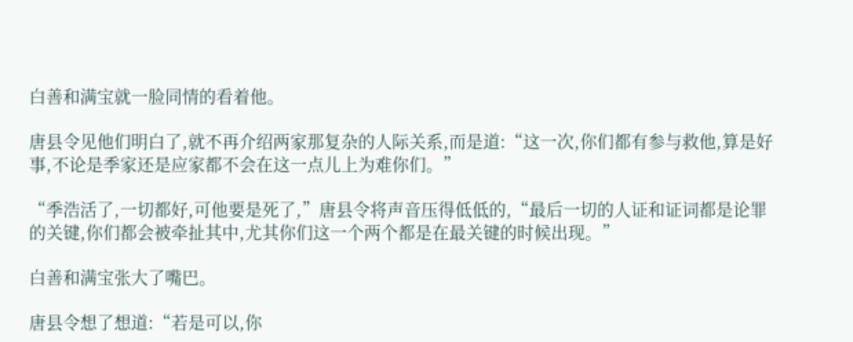白善和满宝就一脸同情的看着他。

唐县令见他们明白了,就不再介绍两家那复杂的人际关系,而是道:“这一次,你们都有参与救他,算是好事,不论是季家还是应家都不会在这一点儿上为难你们。”

“季浩活了,一切都好,可他要是死了,”唐县令将声音压得低低的,“最后一切的人证和证词都是论罪的关键,你们都会被牵扯其中,尤其你们这一个两个都是在最关键的时候出现。”

白善和满宝张大了嘴巴。

唐县令想了想道:“若是可以,你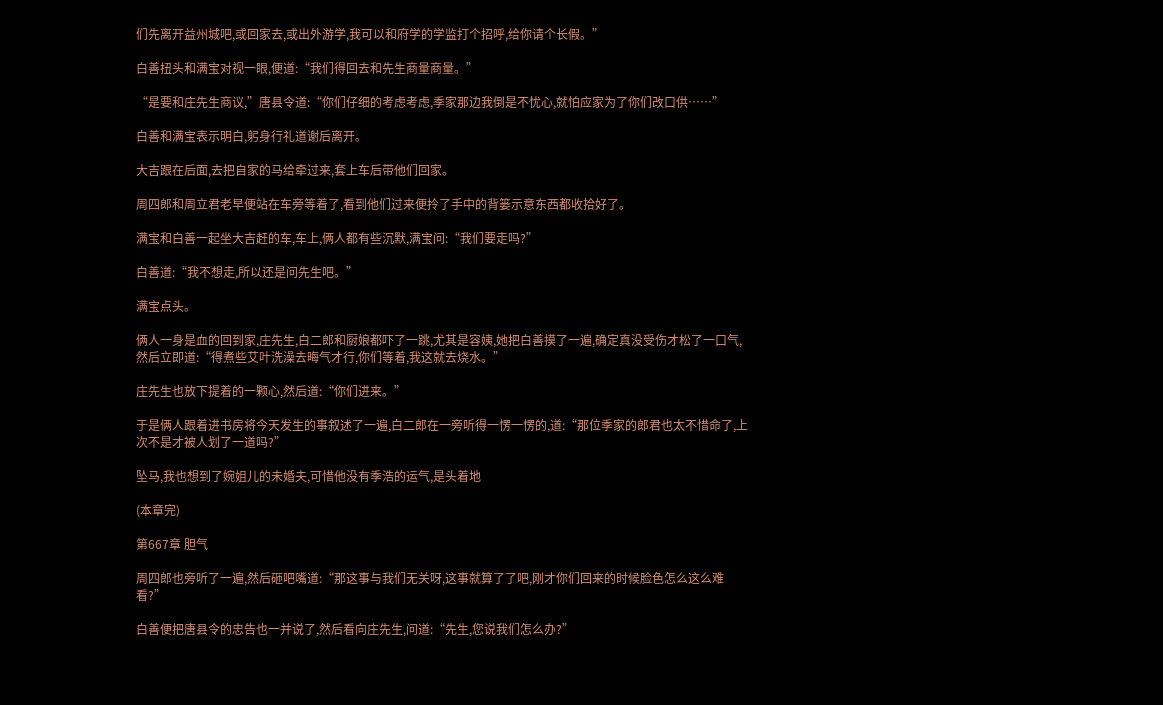们先离开益州城吧,或回家去,或出外游学,我可以和府学的学监打个招呼,给你请个长假。”

白善扭头和满宝对视一眼,便道:“我们得回去和先生商量商量。”

“是要和庄先生商议,”唐县令道:“你们仔细的考虑考虑,季家那边我倒是不忧心,就怕应家为了你们改口供……”

白善和满宝表示明白,躬身行礼道谢后离开。

大吉跟在后面,去把自家的马给牵过来,套上车后带他们回家。

周四郎和周立君老早便站在车旁等着了,看到他们过来便拎了手中的背篓示意东西都收拾好了。

满宝和白善一起坐大吉赶的车,车上,俩人都有些沉默,满宝问:“我们要走吗?”

白善道:“我不想走,所以还是问先生吧。”

满宝点头。

俩人一身是血的回到家,庄先生,白二郎和厨娘都吓了一跳,尤其是容姨,她把白善摸了一遍,确定真没受伤才松了一口气,然后立即道:“得煮些艾叶洗澡去晦气才行,你们等着,我这就去烧水。”

庄先生也放下提着的一颗心,然后道:“你们进来。”

于是俩人跟着进书房将今天发生的事叙述了一遍,白二郎在一旁听得一愣一愣的,道:“那位季家的郎君也太不惜命了,上次不是才被人划了一道吗?”

坠马,我也想到了婉姐儿的未婚夫,可惜他没有季浩的运气,是头着地

(本章完)

第667章 胆气

周四郎也旁听了一遍,然后砸吧嘴道:“那这事与我们无关呀,这事就算了了吧,刚才你们回来的时候脸色怎么这么难看?”

白善便把唐县令的忠告也一并说了,然后看向庄先生,问道:“先生,您说我们怎么办?”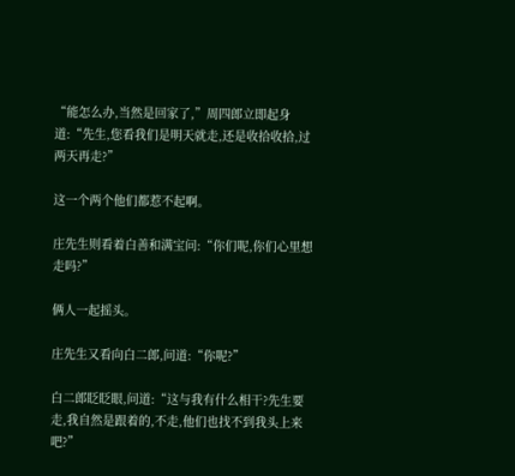“能怎么办,当然是回家了,”周四郎立即起身道:“先生,您看我们是明天就走,还是收拾收拾,过两天再走?”

这一个两个他们都惹不起啊。

庄先生则看着白善和满宝问:“你们呢,你们心里想走吗?”

俩人一起摇头。

庄先生又看向白二郎,问道:“你呢?”

白二郎眨眨眼,问道:“这与我有什么相干?先生要走,我自然是跟着的,不走,他们也找不到我头上来吧?”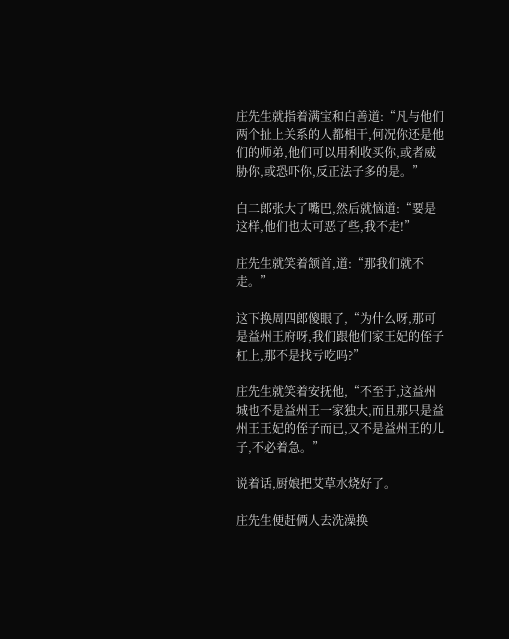庄先生就指着满宝和白善道:“凡与他们两个扯上关系的人都相干,何况你还是他们的师弟,他们可以用利收买你,或者威胁你,或恐吓你,反正法子多的是。”

白二郎张大了嘴巴,然后就恼道:“要是这样,他们也太可恶了些,我不走!”

庄先生就笑着颔首,道:“那我们就不走。”

这下换周四郎傻眼了,“为什么呀,那可是益州王府呀,我们跟他们家王妃的侄子杠上,那不是找亏吃吗?”

庄先生就笑着安抚他,“不至于,这益州城也不是益州王一家独大,而且那只是益州王王妃的侄子而已,又不是益州王的儿子,不必着急。”

说着话,厨娘把艾草水烧好了。

庄先生便赶俩人去洗澡换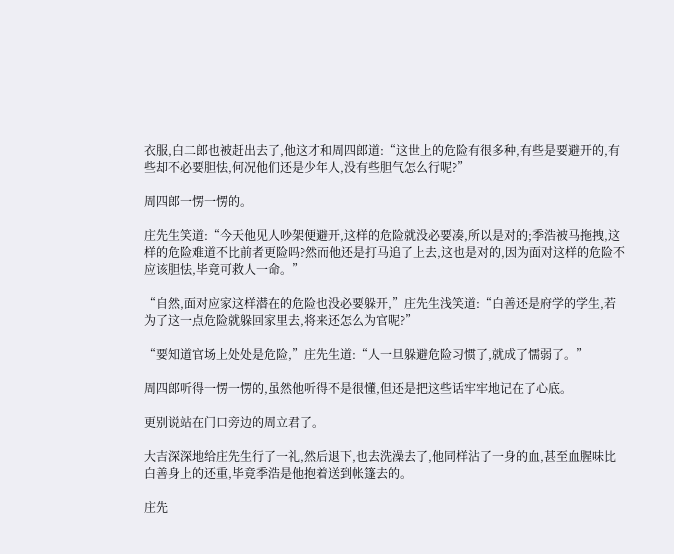衣服,白二郎也被赶出去了,他这才和周四郎道:“这世上的危险有很多种,有些是要避开的,有些却不必要胆怯,何况他们还是少年人,没有些胆气怎么行呢?”

周四郎一愣一愣的。

庄先生笑道:“今天他见人吵架便避开,这样的危险就没必要凑,所以是对的;季浩被马拖拽,这样的危险难道不比前者更险吗?然而他还是打马追了上去,这也是对的,因为面对这样的危险不应该胆怯,毕竟可救人一命。”

“自然,面对应家这样潜在的危险也没必要躲开,”庄先生浅笑道:“白善还是府学的学生,若为了这一点危险就躲回家里去,将来还怎么为官呢?”

“要知道官场上处处是危险,”庄先生道:“人一旦躲避危险习惯了,就成了懦弱了。”

周四郎听得一愣一愣的,虽然他听得不是很懂,但还是把这些话牢牢地记在了心底。

更别说站在门口旁边的周立君了。

大吉深深地给庄先生行了一礼,然后退下,也去洗澡去了,他同样沾了一身的血,甚至血腥味比白善身上的还重,毕竟季浩是他抱着送到帐篷去的。

庄先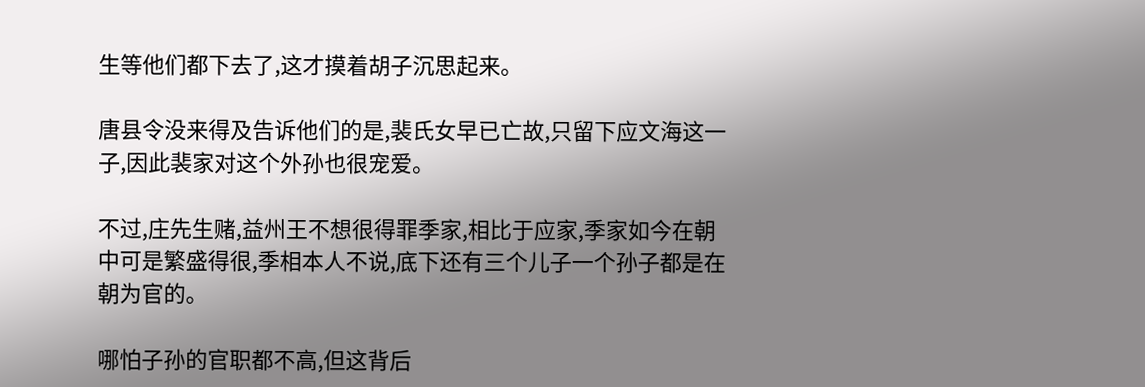生等他们都下去了,这才摸着胡子沉思起来。

唐县令没来得及告诉他们的是,裴氏女早已亡故,只留下应文海这一子,因此裴家对这个外孙也很宠爱。

不过,庄先生赌,益州王不想很得罪季家,相比于应家,季家如今在朝中可是繁盛得很,季相本人不说,底下还有三个儿子一个孙子都是在朝为官的。

哪怕子孙的官职都不高,但这背后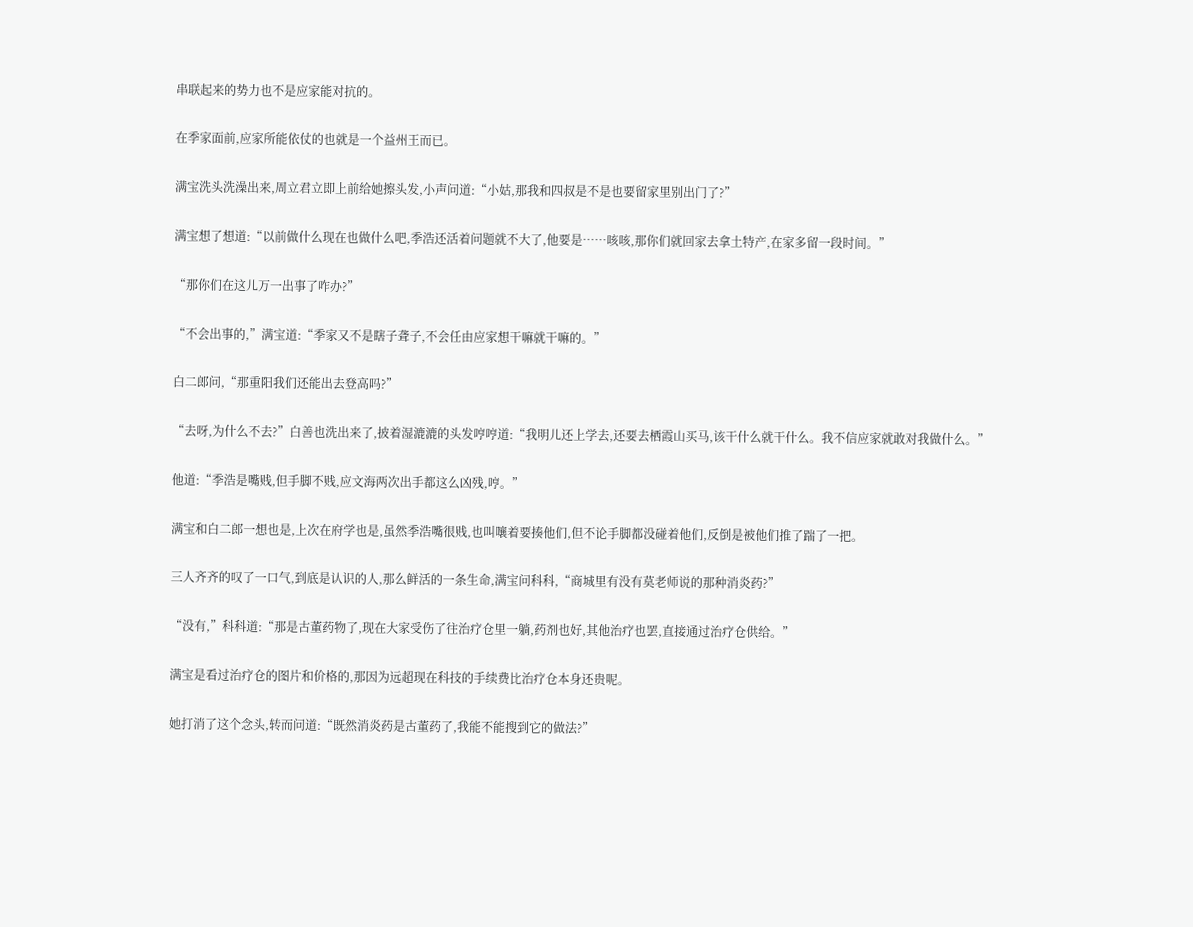串联起来的势力也不是应家能对抗的。

在季家面前,应家所能依仗的也就是一个益州王而已。

满宝洗头洗澡出来,周立君立即上前给她擦头发,小声问道:“小姑,那我和四叔是不是也要留家里别出门了?”

满宝想了想道:“以前做什么现在也做什么吧,季浩还活着问题就不大了,他要是……咳咳,那你们就回家去拿土特产,在家多留一段时间。”

“那你们在这儿万一出事了咋办?”

“不会出事的,”满宝道:“季家又不是瞎子聋子,不会任由应家想干嘛就干嘛的。”

白二郎问,“那重阳我们还能出去登高吗?”

“去呀,为什么不去?”白善也洗出来了,披着湿漉漉的头发哼哼道:“我明儿还上学去,还要去栖霞山买马,该干什么就干什么。我不信应家就敢对我做什么。”

他道:“季浩是嘴贱,但手脚不贱,应文海两次出手都这么凶残,哼。”

满宝和白二郎一想也是,上次在府学也是,虽然季浩嘴很贱,也叫嚷着要揍他们,但不论手脚都没碰着他们,反倒是被他们推了踹了一把。

三人齐齐的叹了一口气,到底是认识的人,那么鲜活的一条生命,满宝问科科,“商城里有没有莫老师说的那种消炎药?”

“没有,”科科道:“那是古董药物了,现在大家受伤了往治疗仓里一躺,药剂也好,其他治疗也罢,直接通过治疗仓供给。”

满宝是看过治疗仓的图片和价格的,那因为远超现在科技的手续费比治疗仓本身还贵呢。

她打消了这个念头,转而问道:“既然消炎药是古董药了,我能不能搜到它的做法?”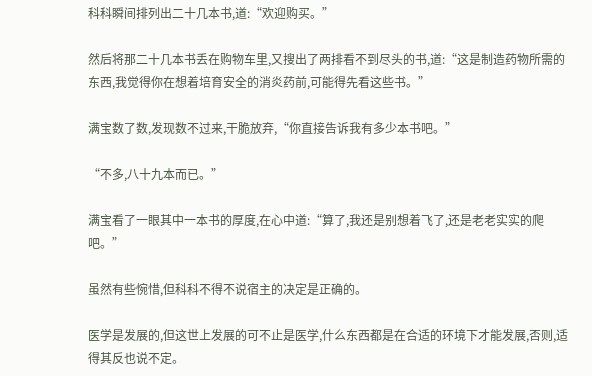科科瞬间排列出二十几本书,道:“欢迎购买。”

然后将那二十几本书丢在购物车里,又搜出了两排看不到尽头的书,道:“这是制造药物所需的东西,我觉得你在想着培育安全的消炎药前,可能得先看这些书。”

满宝数了数,发现数不过来,干脆放弃,“你直接告诉我有多少本书吧。”

“不多,八十九本而已。”

满宝看了一眼其中一本书的厚度,在心中道:“算了,我还是别想着飞了,还是老老实实的爬吧。”

虽然有些惋惜,但科科不得不说宿主的决定是正确的。

医学是发展的,但这世上发展的可不止是医学,什么东西都是在合适的环境下才能发展,否则,适得其反也说不定。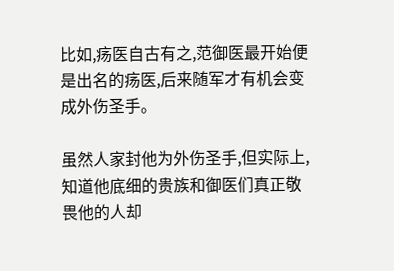比如,疡医自古有之,范御医最开始便是出名的疡医,后来随军才有机会变成外伤圣手。

虽然人家封他为外伤圣手,但实际上,知道他底细的贵族和御医们真正敬畏他的人却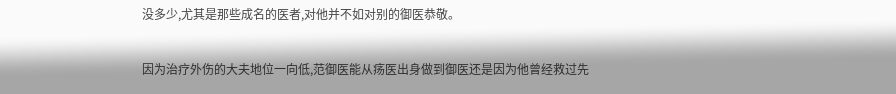没多少,尤其是那些成名的医者,对他并不如对别的御医恭敬。

因为治疗外伤的大夫地位一向低,范御医能从疡医出身做到御医还是因为他曾经救过先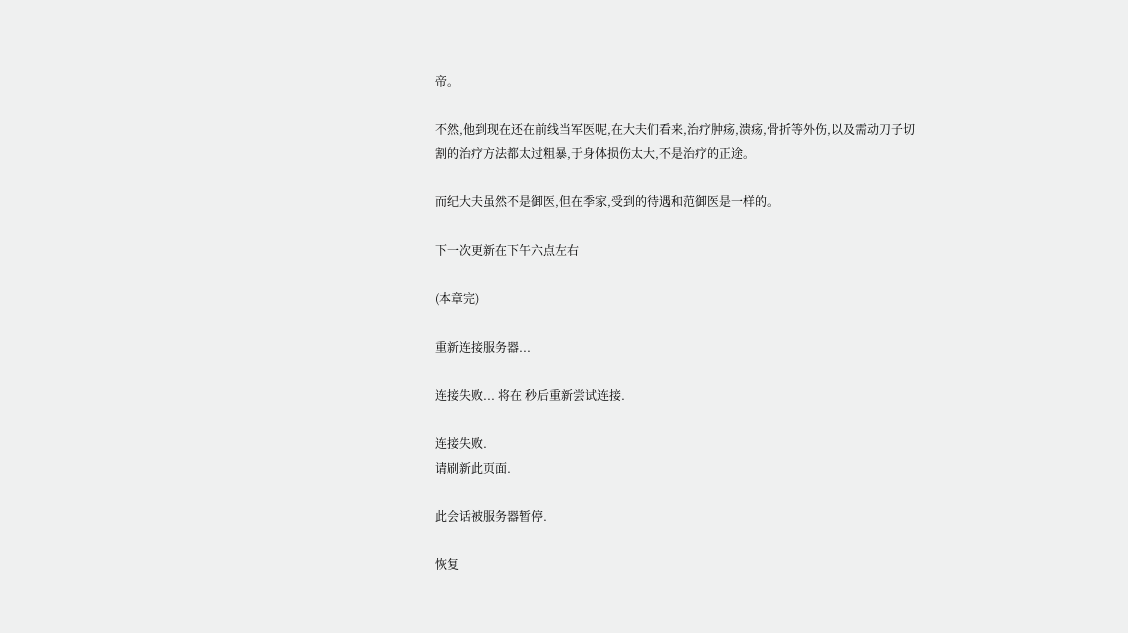帝。

不然,他到现在还在前线当军医呢,在大夫们看来,治疗肿疡,溃疡,骨折等外伤,以及需动刀子切割的治疗方法都太过粗暴,于身体损伤太大,不是治疗的正途。

而纪大夫虽然不是御医,但在季家,受到的待遇和范御医是一样的。

下一次更新在下午六点左右

(本章完)

重新连接服务器...

连接失败... 将在 秒后重新尝试连接.

连接失败.
请刷新此页面.

此会话被服务器暂停.

恢复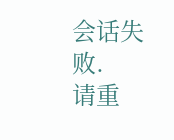会话失败.
请重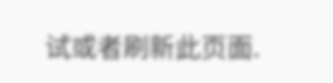试或者刷新此页面.